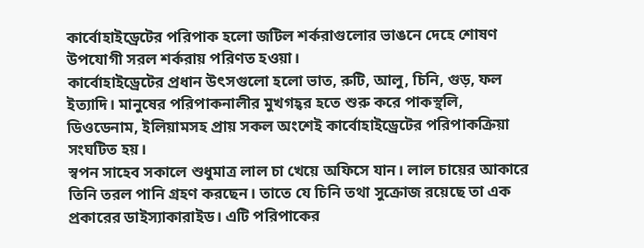কার্বোহাইড্রেটের পরিপাক হলো জটিল শর্করাগুলোর ভাঙনে দেহে শোষণ উপযোগী সরল শর্করায় পরিণত হওয়া।
কার্বোহাইড্রেটের প্রধান উৎসগুলো হলো ভাত, রুটি, আলু, চিনি, গুড়, ফল ইত্যাদি। মানুষের পরিপাকনালীর মুখগহ্বর হতে শুরু করে পাকস্থলি, ডিওডেনাম, ইলিয়ামসহ প্রায় সকল অংশেই কার্বোহাইড্রেটের পরিপাকক্রিয়া সংঘটিত হয়।
স্বপন সাহেব সকালে শুধুমাত্র লাল চা খেয়ে অফিসে যান। লাল চায়ের আকারে তিনি তরল পানি গ্রহণ করছেন। তাতে যে চিনি তথা সুক্রোজ রয়েছে তা এক প্রকারের ডাইস্যাকারাইড। এটি পরিপাকের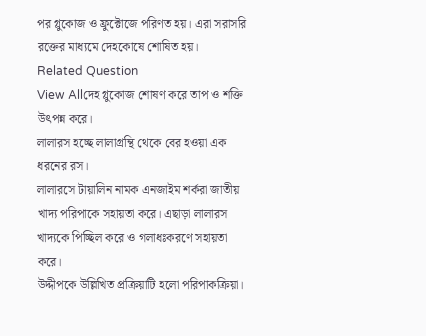পর গ্লুকোজ ও ফ্রুক্টোজে পরিণত হয়। এরা সরাসরি রক্তের মাধ্যমে দেহকোষে শোষিত হয়।
Related Question
View Allদেহ গ্লুকোজ শোষণ করে তাপ ও শক্তি উৎপন্ন করে।
লালারস হচ্ছে লালাগ্রন্থি থেকে বের হওয়া এক ধরনের রস।
লালারসে টায়ালিন নামক এনজাইম শর্করা জাতীয় খাদ্য পরিপাকে সহায়তা করে। এছাড়া লালারস খাদ্যকে পিচ্ছিল করে ও গলাধঃকরণে সহায়তা করে।
উদ্দীপকে উল্লিখিত প্রক্রিয়াটি হলো পরিপাকক্রিয়া।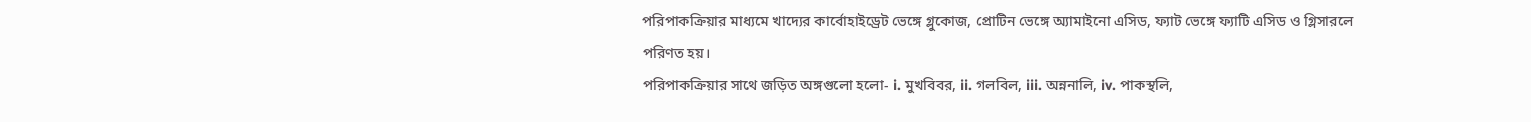পরিপাকক্রিয়ার মাধ্যমে খাদ্যের কার্বোহাইড্রেট ভেঙ্গে গ্লুকোজ, প্রোটিন ভেঙ্গে অ্যামাইনো এসিড, ফ্যাট ভেঙ্গে ফ্যাটি এসিড ও গ্লিসারলে পরিণত হয়।
পরিপাকক্রিয়ার সাথে জড়িত অঙ্গগুলো হলো- i. মুখবিবর, ii. গলবিল, iii. অন্ননালি, iv. পাকস্থলি,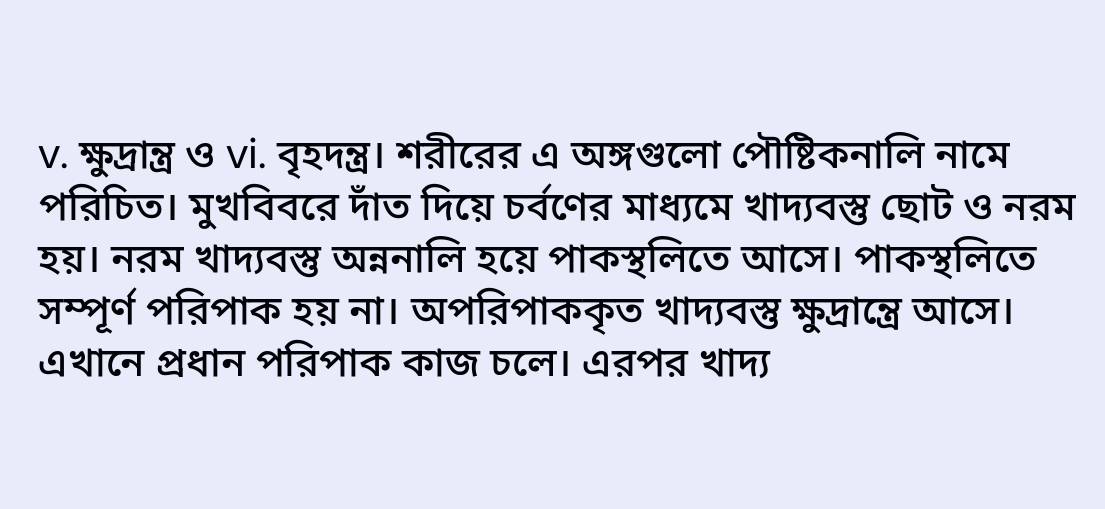v. ক্ষুদ্রান্ত্র ও vi. বৃহদন্ত্র। শরীরের এ অঙ্গগুলো পৌষ্টিকনালি নামে পরিচিত। মুখবিবরে দাঁত দিয়ে চর্বণের মাধ্যমে খাদ্যবস্তু ছোট ও নরম হয়। নরম খাদ্যবস্তু অন্ননালি হয়ে পাকস্থলিতে আসে। পাকস্থলিতে সম্পূর্ণ পরিপাক হয় না। অপরিপাককৃত খাদ্যবস্তু ক্ষুদ্রান্ত্রে আসে। এখানে প্রধান পরিপাক কাজ চলে। এরপর খাদ্য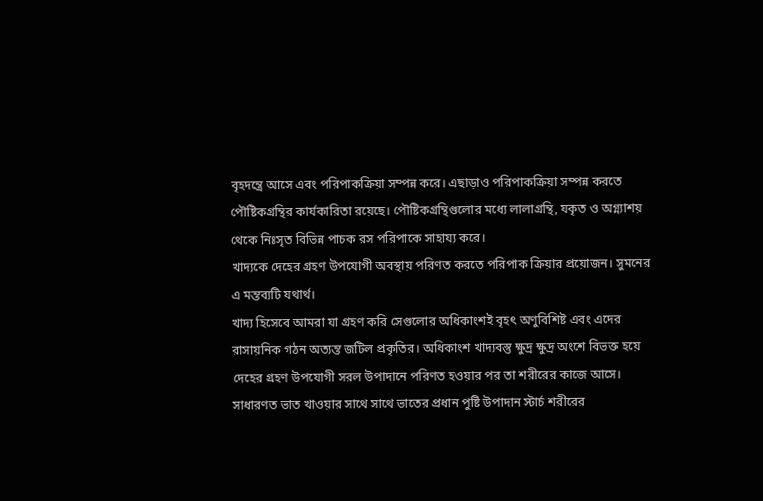বৃহদন্ত্রে আসে এবং পরিপাকক্রিয়া সম্পন্ন করে। এছাড়াও পরিপাকক্রিয়া সম্পন্ন করতে পৌষ্টিকগ্রন্থির কার্যকারিতা রয়েছে। পৌষ্টিকগ্রন্থিগুলোর মধ্যে লালাগ্রন্থি, যকৃত ও অগ্ন্যাশয় থেকে নিঃসৃত বিভিন্ন পাচক রস পরিপাকে সাহায্য করে।
খাদ্যকে দেহের গ্রহণ উপযোগী অবস্থায় পরিণত করতে পরিপাক ক্রিয়ার প্রয়োজন। সুমনের এ মন্তব্যটি যথার্থ।
খাদ্য হিসেবে আমরা যা গ্রহণ করি সেগুলোর অধিকাংশই বৃহৎ অণুবিশিষ্ট এবং এদের রাসায়নিক গঠন অত্যন্ত জটিল প্রকৃতির। অধিকাংশ খাদ্যবস্তু ক্ষুদ্র ক্ষুদ্র অংশে বিভক্ত হয়ে দেহের গ্রহণ উপযোগী সরল উপাদানে পরিণত হওয়ার পর তা শরীরের কাজে আসে।
সাধারণত ভাত খাওয়ার সাথে সাথে ভাতের প্রধান পুষ্টি উপাদান স্টার্চ শরীরের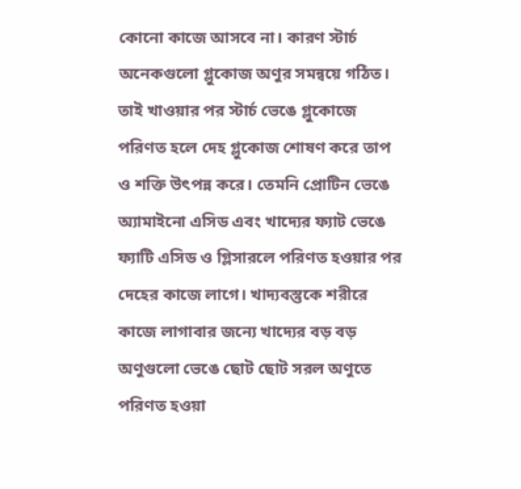কোনো কাজে আসবে না। কারণ স্টার্চ অনেকগুলো গ্লুকোজ অণুর সমন্বয়ে গঠিত। তাই খাওয়ার পর স্টার্চ ভেঙে গ্লুকোজে পরিণত হলে দেহ গ্লুকোজ শোষণ করে তাপ ও শক্তি উৎপন্ন করে। তেমনি প্রোটিন ভেঙে অ্যামাইনো এসিড এবং খাদ্যের ফ্যাট ভেঙে ফ্যাটি এসিড ও গ্লিসারলে পরিণত হওয়ার পর দেহের কাজে লাগে। খাদ্যবস্তুকে শরীরে কাজে লাগাবার জন্যে খাদ্যের বড় বড় অণুগুলো ভেঙে ছোট ছোট সরল অণুতে পরিণত হওয়া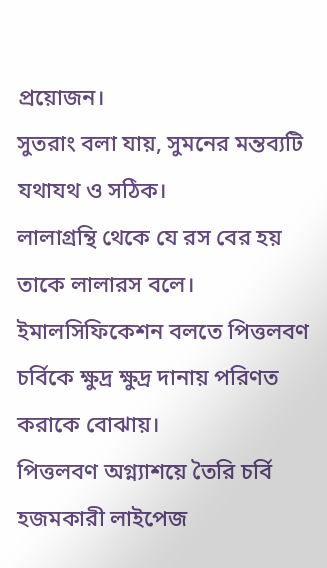প্রয়োজন।
সুতরাং বলা যায়, সুমনের মন্তব্যটি যথাযথ ও সঠিক।
লালাগ্রন্থি থেকে যে রস বের হয় তাকে লালারস বলে।
ইমালসিফিকেশন বলতে পিত্তলবণ চর্বিকে ক্ষুদ্র ক্ষুদ্র দানায় পরিণত করাকে বোঝায়।
পিত্তলবণ অগ্ন্যাশয়ে তৈরি চর্বি হজমকারী লাইপেজ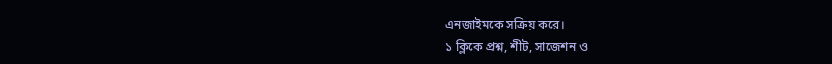এনজাইমকে সক্রিয় করে।
১ ক্লিকে প্রশ্ন, শীট, সাজেশন ও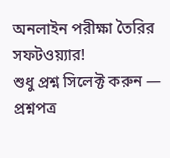অনলাইন পরীক্ষা তৈরির সফটওয়্যার!
শুধু প্রশ্ন সিলেক্ট করুন — প্রশ্নপত্র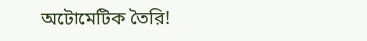অটোমেটিক তৈরি!